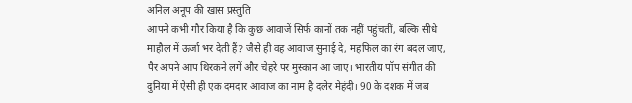अनिल अनूप की खास प्रस्तुति
आपने कभी गौर किया है कि कुछ आवाजें सिर्फ कानों तक नहीं पहुंचतीं, बल्कि सीधे माहौल में ऊर्जा भर देती हैं? जैसे ही वह आवाज सुनाई दे, महफिल का रंग बदल जाए, पैर अपने आप थिरकने लगें और चेहरे पर मुस्कान आ जाए। भारतीय पॉप संगीत की दुनिया में ऐसी ही एक दमदार आवाज का नाम है दलेर मेहंदी। 90 के दशक में जब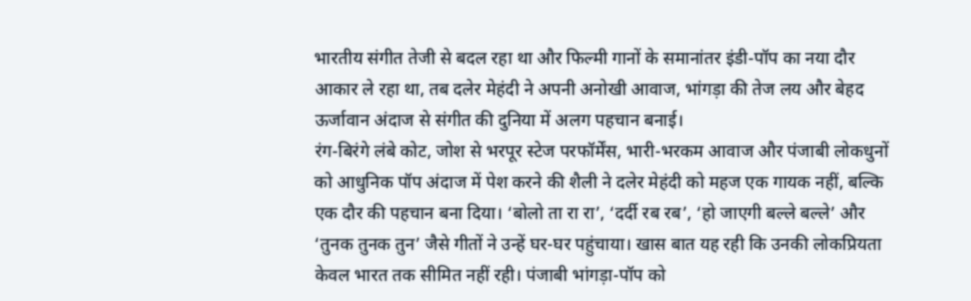भारतीय संगीत तेजी से बदल रहा था और फिल्मी गानों के समानांतर इंडी-पॉप का नया दौर आकार ले रहा था, तब दलेर मेहंदी ने अपनी अनोखी आवाज, भांगड़ा की तेज लय और बेहद ऊर्जावान अंदाज से संगीत की दुनिया में अलग पहचान बनाई।
रंग-बिरंगे लंबे कोट, जोश से भरपूर स्टेज परफॉर्मेंस, भारी-भरकम आवाज और पंजाबी लोकधुनों को आधुनिक पॉप अंदाज में पेश करने की शैली ने दलेर मेहंदी को महज एक गायक नहीं, बल्कि एक दौर की पहचान बना दिया। ‘बोलो ता रा रा’, ‘दर्दी रब रब’, ‘हो जाएगी बल्ले बल्ले’ और ‘तुनक तुनक तुन’ जैसे गीतों ने उन्हें घर-घर पहुंचाया। खास बात यह रही कि उनकी लोकप्रियता केवल भारत तक सीमित नहीं रही। पंजाबी भांगड़ा-पॉप को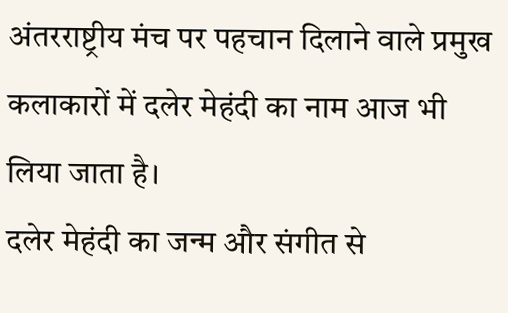अंतरराष्ट्रीय मंच पर पहचान दिलाने वाले प्रमुख कलाकारों में दलेर मेहंदी का नाम आज भी लिया जाता है।
दलेर मेहंदी का जन्म और संगीत से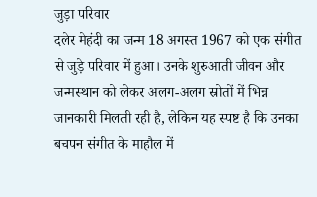जुड़ा परिवार
दलेर मेहंदी का जन्म 18 अगस्त 1967 को एक संगीत से जुड़े परिवार में हुआ। उनके शुरुआती जीवन और जन्मस्थान को लेकर अलग-अलग स्रोतों में भिन्न जानकारी मिलती रही है, लेकिन यह स्पष्ट है कि उनका बचपन संगीत के माहौल में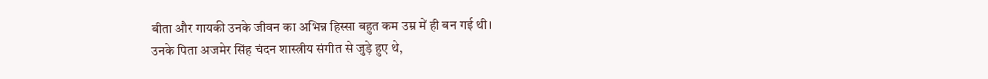बीता और गायकी उनके जीवन का अभिन्न हिस्सा बहुत कम उम्र में ही बन गई थी।
उनके पिता अजमेर सिंह चंदन शास्त्रीय संगीत से जुड़े हुए थे,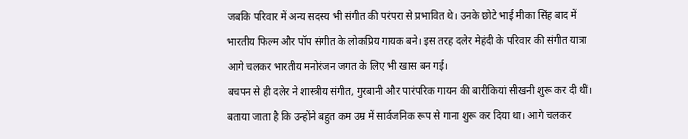जबकि परिवार में अन्य सदस्य भी संगीत की परंपरा से प्रभावित थे। उनके छोटे भाई मीका सिंह बाद में भारतीय फिल्म और पॉप संगीत के लोकप्रिय गायक बने। इस तरह दलेर मेहंदी के परिवार की संगीत यात्रा आगे चलकर भारतीय मनोरंजन जगत के लिए भी खास बन गई।
बचपन से ही दलेर ने शास्त्रीय संगीत, गुरबानी और पारंपरिक गायन की बारीकियां सीखनी शुरू कर दी थीं। बताया जाता है कि उन्होंने बहुत कम उम्र में सार्वजनिक रूप से गाना शुरू कर दिया था। आगे चलकर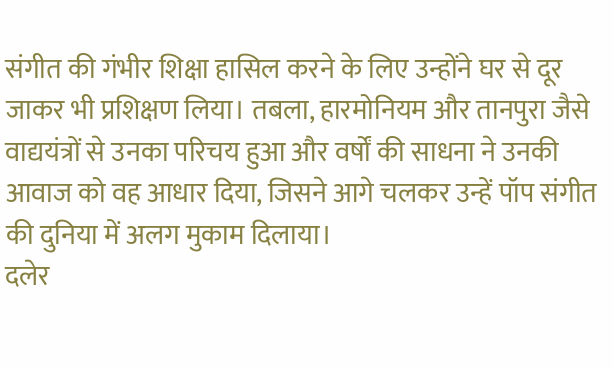संगीत की गंभीर शिक्षा हासिल करने के लिए उन्होंने घर से दूर जाकर भी प्रशिक्षण लिया। तबला, हारमोनियम और तानपुरा जैसे वाद्ययंत्रों से उनका परिचय हुआ और वर्षों की साधना ने उनकी आवाज को वह आधार दिया, जिसने आगे चलकर उन्हें पॉप संगीत की दुनिया में अलग मुकाम दिलाया।
दलेर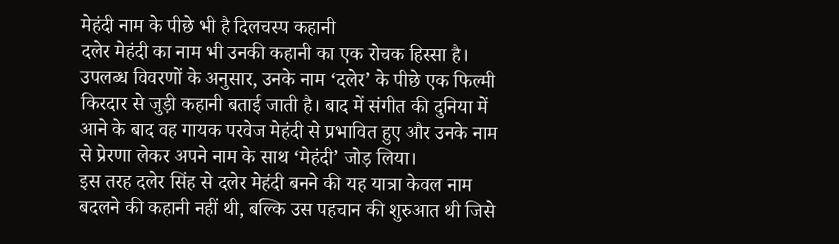मेहंदी नाम के पीछे भी है दिलचस्प कहानी
दलेर मेहंदी का नाम भी उनकी कहानी का एक रोचक हिस्सा है। उपलब्ध विवरणों के अनुसार, उनके नाम ‘दलेर’ के पीछे एक फिल्मी किरदार से जुड़ी कहानी बताई जाती है। बाद में संगीत की दुनिया में आने के बाद वह गायक परवेज मेहंदी से प्रभावित हुए और उनके नाम से प्रेरणा लेकर अपने नाम के साथ ‘मेहंदी’ जोड़ लिया।
इस तरह दलेर सिंह से दलेर मेहंदी बनने की यह यात्रा केवल नाम बदलने की कहानी नहीं थी, बल्कि उस पहचान की शुरुआत थी जिसे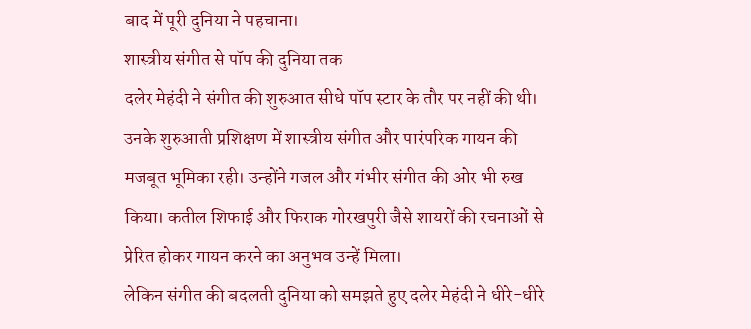बाद में पूरी दुनिया ने पहचाना।
शास्त्रीय संगीत से पॉप की दुनिया तक
दलेर मेहंदी ने संगीत की शुरुआत सीधे पॉप स्टार के तौर पर नहीं की थी। उनके शुरुआती प्रशिक्षण में शास्त्रीय संगीत और पारंपरिक गायन की मजबूत भूमिका रही। उन्होंने गजल और गंभीर संगीत की ओर भी रुख किया। कतील शिफाई और फिराक गोरखपुरी जैसे शायरों की रचनाओं से प्रेरित होकर गायन करने का अनुभव उन्हें मिला।
लेकिन संगीत की बदलती दुनिया को समझते हुए दलेर मेहंदी ने धीरे-धीरे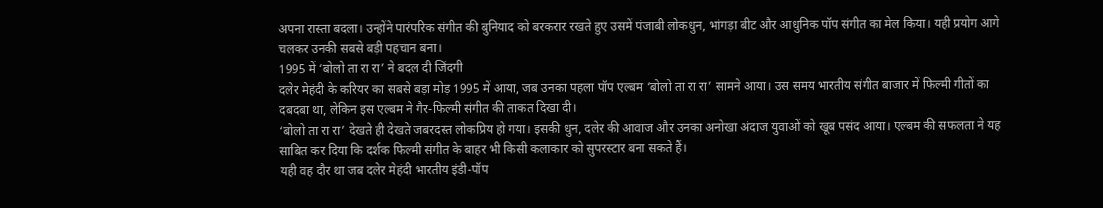अपना रास्ता बदला। उन्होंने पारंपरिक संगीत की बुनियाद को बरकरार रखते हुए उसमें पंजाबी लोकधुन, भांगड़ा बीट और आधुनिक पॉप संगीत का मेल किया। यही प्रयोग आगे चलकर उनकी सबसे बड़ी पहचान बना।
1995 में ‘बोलो ता रा रा’ ने बदल दी जिंदगी
दलेर मेहंदी के करियर का सबसे बड़ा मोड़ 1995 में आया, जब उनका पहला पॉप एल्बम ‘बोलो ता रा रा’ सामने आया। उस समय भारतीय संगीत बाजार में फिल्मी गीतों का दबदबा था, लेकिन इस एल्बम ने गैर-फिल्मी संगीत की ताकत दिखा दी।
‘बोलो ता रा रा’ देखते ही देखते जबरदस्त लोकप्रिय हो गया। इसकी धुन, दलेर की आवाज और उनका अनोखा अंदाज युवाओं को खूब पसंद आया। एल्बम की सफलता ने यह साबित कर दिया कि दर्शक फिल्मी संगीत के बाहर भी किसी कलाकार को सुपरस्टार बना सकते हैं।
यही वह दौर था जब दलेर मेहंदी भारतीय इंडी-पॉप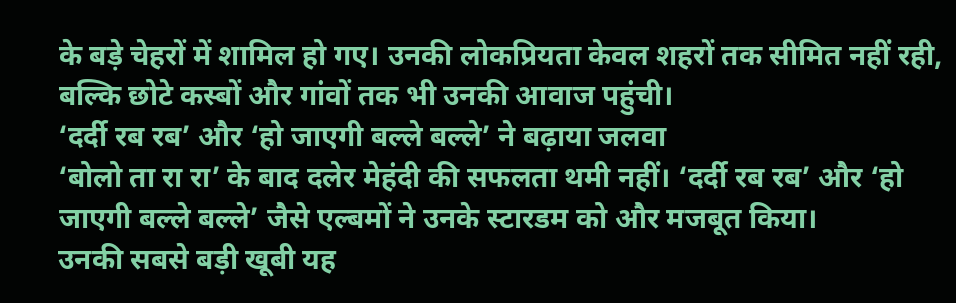के बड़े चेहरों में शामिल हो गए। उनकी लोकप्रियता केवल शहरों तक सीमित नहीं रही, बल्कि छोटे कस्बों और गांवों तक भी उनकी आवाज पहुंची।
‘दर्दी रब रब’ और ‘हो जाएगी बल्ले बल्ले’ ने बढ़ाया जलवा
‘बोलो ता रा रा’ के बाद दलेर मेहंदी की सफलता थमी नहीं। ‘दर्दी रब रब’ और ‘हो जाएगी बल्ले बल्ले’ जैसे एल्बमों ने उनके स्टारडम को और मजबूत किया।
उनकी सबसे बड़ी खूबी यह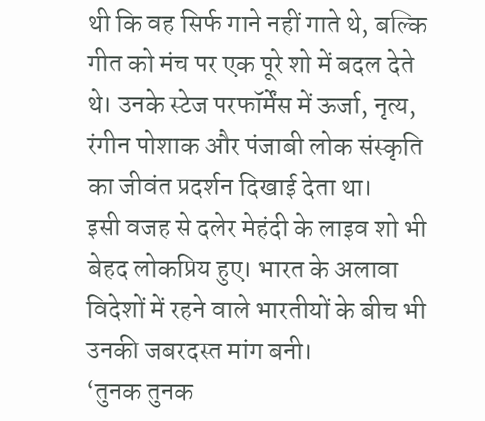थी कि वह सिर्फ गाने नहीं गाते थे, बल्कि गीत को मंच पर एक पूरे शो में बदल देते थे। उनके स्टेज परफॉर्मेंस में ऊर्जा, नृत्य, रंगीन पोशाक और पंजाबी लोक संस्कृति का जीवंत प्रदर्शन दिखाई देता था।
इसी वजह से दलेर मेहंदी के लाइव शो भी बेहद लोकप्रिय हुए। भारत के अलावा विदेशों में रहने वाले भारतीयों के बीच भी उनकी जबरदस्त मांग बनी।
‘तुनक तुनक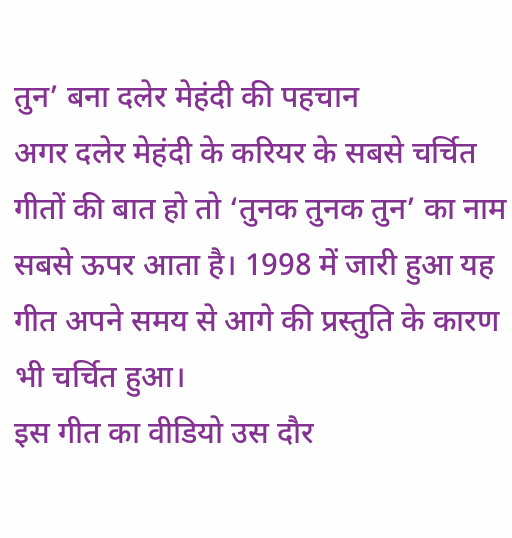तुन’ बना दलेर मेहंदी की पहचान
अगर दलेर मेहंदी के करियर के सबसे चर्चित गीतों की बात हो तो ‘तुनक तुनक तुन’ का नाम सबसे ऊपर आता है। 1998 में जारी हुआ यह गीत अपने समय से आगे की प्रस्तुति के कारण भी चर्चित हुआ।
इस गीत का वीडियो उस दौर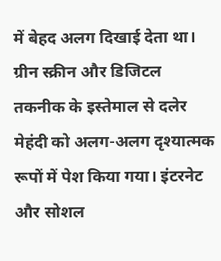में बेहद अलग दिखाई देता था। ग्रीन स्क्रीन और डिजिटल तकनीक के इस्तेमाल से दलेर मेहंदी को अलग-अलग दृश्यात्मक रूपों में पेश किया गया। इंटरनेट और सोशल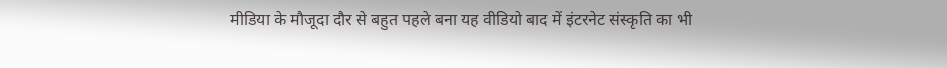मीडिया के मौजूदा दौर से बहुत पहले बना यह वीडियो बाद में इंटरनेट संस्कृति का भी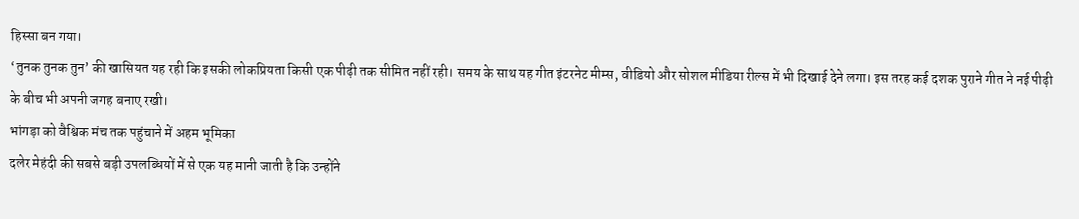हिस्सा बन गया।
‘तुनक तुनक तुन’ की खासियत यह रही कि इसकी लोकप्रियता किसी एक पीढ़ी तक सीमित नहीं रही। समय के साथ यह गीत इंटरनेट मीम्स, वीडियो और सोशल मीडिया रील्स में भी दिखाई देने लगा। इस तरह कई दशक पुराने गीत ने नई पीढ़ी के बीच भी अपनी जगह बनाए रखी।
भांगड़ा को वैश्विक मंच तक पहुंचाने में अहम भूमिका
दलेर मेहंदी की सबसे बड़ी उपलब्धियों में से एक यह मानी जाती है कि उन्होंने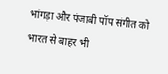भांगड़ा और पंजाबी पॉप संगीत को भारत से बाहर भी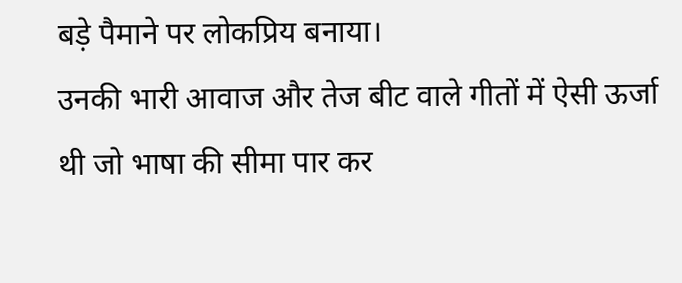बड़े पैमाने पर लोकप्रिय बनाया।
उनकी भारी आवाज और तेज बीट वाले गीतों में ऐसी ऊर्जा थी जो भाषा की सीमा पार कर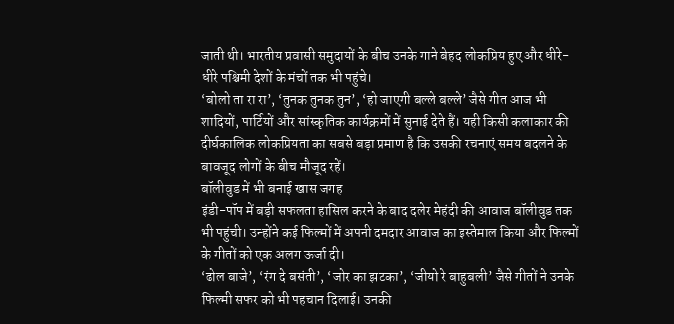जाती थी। भारतीय प्रवासी समुदायों के बीच उनके गाने बेहद लोकप्रिय हुए और धीरे-धीरे पश्चिमी देशों के मंचों तक भी पहुंचे।
‘बोलो ता रा रा’, ‘तुनक तुनक तुन’, ‘हो जाएगी बल्ले बल्ले’ जैसे गीत आज भी शादियों, पार्टियों और सांस्कृतिक कार्यक्रमों में सुनाई देते हैं। यही किसी कलाकार की दीर्घकालिक लोकप्रियता का सबसे बड़ा प्रमाण है कि उसकी रचनाएं समय बदलने के बावजूद लोगों के बीच मौजूद रहें।
बॉलीवुड में भी बनाई खास जगह
इंडी-पॉप में बड़ी सफलता हासिल करने के बाद दलेर मेहंदी की आवाज बॉलीवुड तक भी पहुंची। उन्होंने कई फिल्मों में अपनी दमदार आवाज का इस्तेमाल किया और फिल्मों के गीतों को एक अलग ऊर्जा दी।
‘ढोल बाजे’, ‘रंग दे बसंती’, ‘जोर का झटका’, ‘जीयो रे बाहुबली’ जैसे गीतों ने उनके फिल्मी सफर को भी पहचान दिलाई। उनकी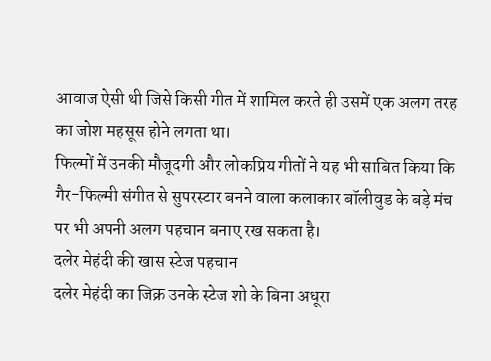आवाज ऐसी थी जिसे किसी गीत में शामिल करते ही उसमें एक अलग तरह का जोश महसूस होने लगता था।
फिल्मों में उनकी मौजूदगी और लोकप्रिय गीतों ने यह भी साबित किया कि गैर-फिल्मी संगीत से सुपरस्टार बनने वाला कलाकार बॉलीवुड के बड़े मंच पर भी अपनी अलग पहचान बनाए रख सकता है।
दलेर मेहंदी की खास स्टेज पहचान
दलेर मेहंदी का जिक्र उनके स्टेज शो के बिना अधूरा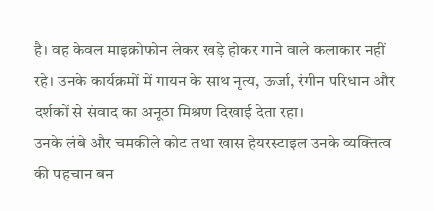है। वह केवल माइक्रोफोन लेकर खड़े होकर गाने वाले कलाकार नहीं रहे। उनके कार्यक्रमों में गायन के साथ नृत्य, ऊर्जा, रंगीन परिधान और दर्शकों से संवाद का अनूठा मिश्रण दिखाई देता रहा।
उनके लंबे और चमकीले कोट तथा खास हेयरस्टाइल उनके व्यक्तित्व की पहचान बन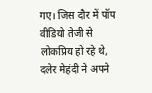गए। जिस दौर में पॉप वीडियो तेजी से लोकप्रिय हो रहे थे, दलेर मेहंदी ने अपने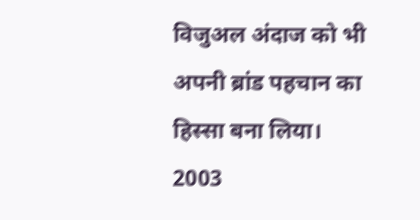विजुअल अंदाज को भी अपनी ब्रांड पहचान का हिस्सा बना लिया।
2003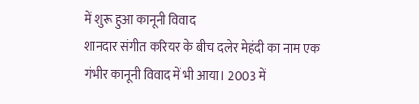में शुरू हुआ कानूनी विवाद
शानदार संगीत करियर के बीच दलेर मेहंदी का नाम एक गंभीर कानूनी विवाद में भी आया। 2003 में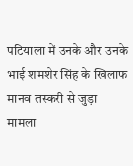पटियाला में उनके और उनके भाई शमशेर सिंह के खिलाफ मानव तस्करी से जुड़ा मामला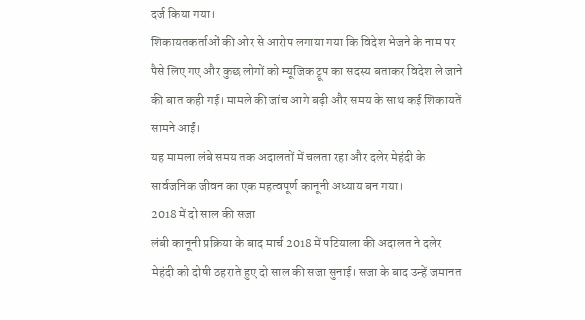दर्ज किया गया।
शिकायतकर्ताओं की ओर से आरोप लगाया गया कि विदेश भेजने के नाम पर पैसे लिए गए और कुछ लोगों को म्यूजिक ट्रूप का सदस्य बताकर विदेश ले जाने की बात कही गई। मामले की जांच आगे बढ़ी और समय के साथ कई शिकायतें सामने आईं।
यह मामला लंबे समय तक अदालतों में चलता रहा और दलेर मेहंदी के सार्वजनिक जीवन का एक महत्वपूर्ण कानूनी अध्याय बन गया।
2018 में दो साल की सजा
लंबी कानूनी प्रक्रिया के बाद मार्च 2018 में पटियाला की अदालत ने दलेर मेहंदी को दोषी ठहराते हुए दो साल की सजा सुनाई। सजा के बाद उन्हें जमानत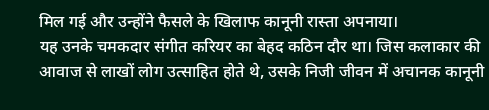मिल गई और उन्होंने फैसले के खिलाफ कानूनी रास्ता अपनाया।
यह उनके चमकदार संगीत करियर का बेहद कठिन दौर था। जिस कलाकार की आवाज से लाखों लोग उत्साहित होते थे, उसके निजी जीवन में अचानक कानूनी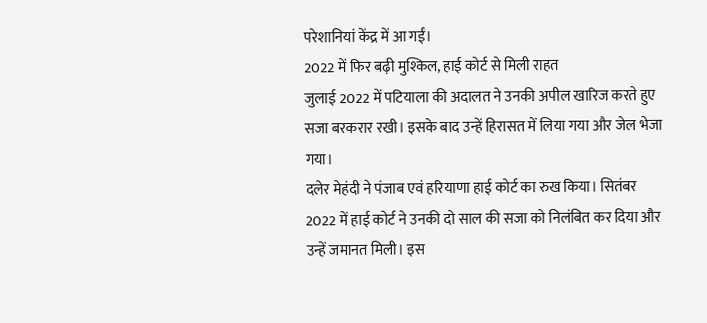परेशानियां केंद्र में आ गईं।
2022 में फिर बढ़ी मुश्किल, हाई कोर्ट से मिली राहत
जुलाई 2022 में पटियाला की अदालत ने उनकी अपील खारिज करते हुए सजा बरकरार रखी। इसके बाद उन्हें हिरासत में लिया गया और जेल भेजा गया।
दलेर मेहंदी ने पंजाब एवं हरियाणा हाई कोर्ट का रुख किया। सितंबर 2022 में हाई कोर्ट ने उनकी दो साल की सजा को निलंबित कर दिया और उन्हें जमानत मिली। इस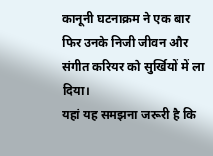कानूनी घटनाक्रम ने एक बार फिर उनके निजी जीवन और संगीत करियर को सुर्खियों में ला दिया।
यहां यह समझना जरूरी है कि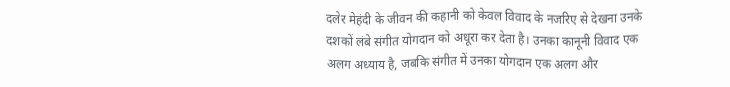दलेर मेहंदी के जीवन की कहानी को केवल विवाद के नजरिए से देखना उनके दशकों लंबे संगीत योगदान को अधूरा कर देता है। उनका कानूनी विवाद एक अलग अध्याय है, जबकि संगीत में उनका योगदान एक अलग और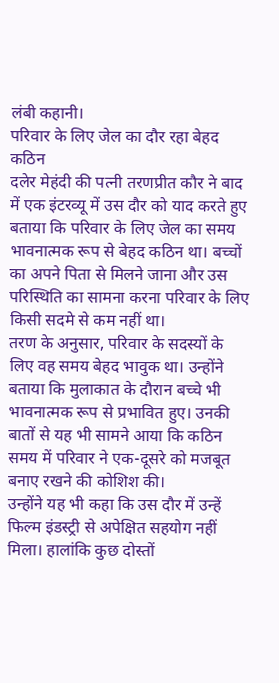लंबी कहानी।
परिवार के लिए जेल का दौर रहा बेहद कठिन
दलेर मेहंदी की पत्नी तरणप्रीत कौर ने बाद में एक इंटरव्यू में उस दौर को याद करते हुए बताया कि परिवार के लिए जेल का समय भावनात्मक रूप से बेहद कठिन था। बच्चों का अपने पिता से मिलने जाना और उस परिस्थिति का सामना करना परिवार के लिए किसी सदमे से कम नहीं था।
तरण के अनुसार, परिवार के सदस्यों के लिए वह समय बेहद भावुक था। उन्होंने बताया कि मुलाकात के दौरान बच्चे भी भावनात्मक रूप से प्रभावित हुए। उनकी बातों से यह भी सामने आया कि कठिन समय में परिवार ने एक-दूसरे को मजबूत बनाए रखने की कोशिश की।
उन्होंने यह भी कहा कि उस दौर में उन्हें फिल्म इंडस्ट्री से अपेक्षित सहयोग नहीं मिला। हालांकि कुछ दोस्तों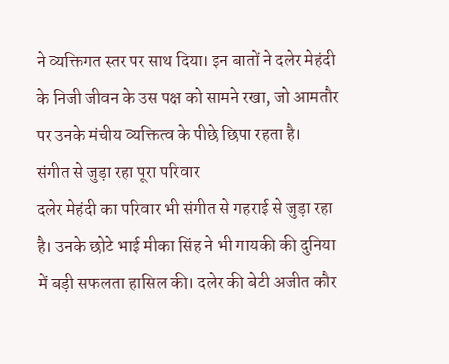ने व्यक्तिगत स्तर पर साथ दिया। इन बातों ने दलेर मेहंदी के निजी जीवन के उस पक्ष को सामने रखा, जो आमतौर पर उनके मंचीय व्यक्तित्व के पीछे छिपा रहता है।
संगीत से जुड़ा रहा पूरा परिवार
दलेर मेहंदी का परिवार भी संगीत से गहराई से जुड़ा रहा है। उनके छोटे भाई मीका सिंह ने भी गायकी की दुनिया में बड़ी सफलता हासिल की। दलेर की बेटी अजीत कौर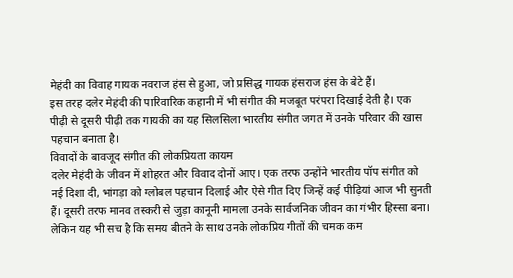मेहंदी का विवाह गायक नवराज हंस से हुआ, जो प्रसिद्ध गायक हंसराज हंस के बेटे हैं।
इस तरह दलेर मेहंदी की पारिवारिक कहानी में भी संगीत की मजबूत परंपरा दिखाई देती है। एक पीढ़ी से दूसरी पीढ़ी तक गायकी का यह सिलसिला भारतीय संगीत जगत में उनके परिवार की खास पहचान बनाता है।
विवादों के बावजूद संगीत की लोकप्रियता कायम
दलेर मेहंदी के जीवन में शोहरत और विवाद दोनों आए। एक तरफ उन्होंने भारतीय पॉप संगीत को नई दिशा दी, भांगड़ा को ग्लोबल पहचान दिलाई और ऐसे गीत दिए जिन्हें कई पीढ़ियां आज भी सुनती हैं। दूसरी तरफ मानव तस्करी से जुड़ा कानूनी मामला उनके सार्वजनिक जीवन का गंभीर हिस्सा बना।
लेकिन यह भी सच है कि समय बीतने के साथ उनके लोकप्रिय गीतों की चमक कम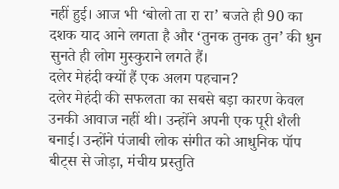नहीं हुई। आज भी ‘बोलो ता रा रा’ बजते ही 90 का दशक याद आने लगता है और ‘तुनक तुनक तुन’ की धुन सुनते ही लोग मुस्कुराने लगते हैं।
दलेर मेहंदी क्यों हैं एक अलग पहचान?
दलेर मेहंदी की सफलता का सबसे बड़ा कारण केवल उनकी आवाज नहीं थी। उन्होंने अपनी एक पूरी शैली बनाई। उन्होंने पंजाबी लोक संगीत को आधुनिक पॉप बीट्स से जोड़ा, मंचीय प्रस्तुति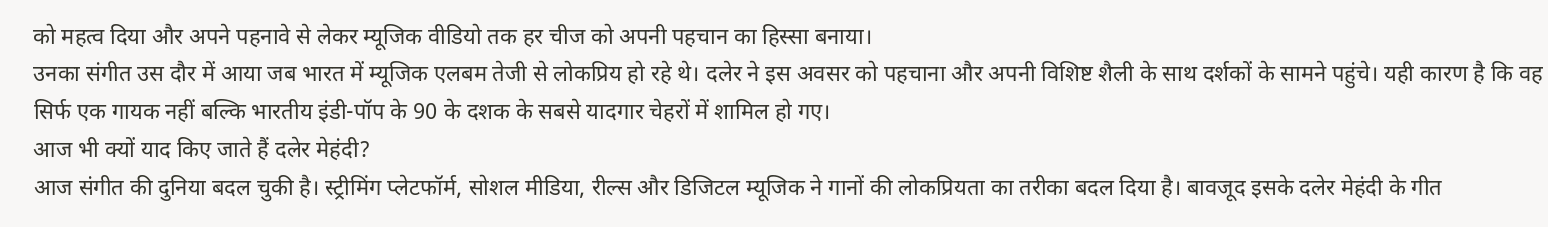को महत्व दिया और अपने पहनावे से लेकर म्यूजिक वीडियो तक हर चीज को अपनी पहचान का हिस्सा बनाया।
उनका संगीत उस दौर में आया जब भारत में म्यूजिक एलबम तेजी से लोकप्रिय हो रहे थे। दलेर ने इस अवसर को पहचाना और अपनी विशिष्ट शैली के साथ दर्शकों के सामने पहुंचे। यही कारण है कि वह सिर्फ एक गायक नहीं बल्कि भारतीय इंडी-पॉप के 90 के दशक के सबसे यादगार चेहरों में शामिल हो गए।
आज भी क्यों याद किए जाते हैं दलेर मेहंदी?
आज संगीत की दुनिया बदल चुकी है। स्ट्रीमिंग प्लेटफॉर्म, सोशल मीडिया, रील्स और डिजिटल म्यूजिक ने गानों की लोकप्रियता का तरीका बदल दिया है। बावजूद इसके दलेर मेहंदी के गीत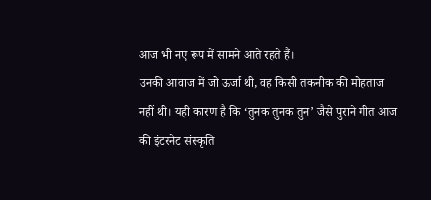आज भी नए रूप में सामने आते रहते हैं।
उनकी आवाज में जो ऊर्जा थी, वह किसी तकनीक की मोहताज नहीं थी। यही कारण है कि ‘तुनक तुनक तुन’ जैसे पुराने गीत आज की इंटरनेट संस्कृति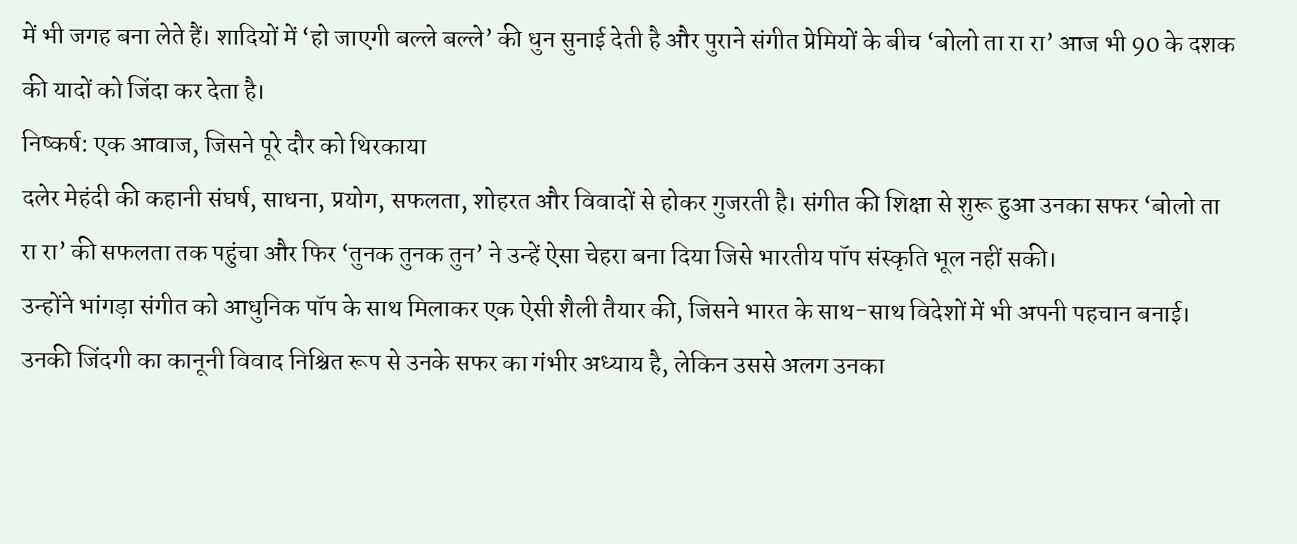में भी जगह बना लेते हैं। शादियों में ‘हो जाएगी बल्ले बल्ले’ की धुन सुनाई देती है और पुराने संगीत प्रेमियों के बीच ‘बोलो ता रा रा’ आज भी 90 के दशक की यादों को जिंदा कर देता है।
निष्कर्ष: एक आवाज, जिसने पूरे दौर को थिरकाया
दलेर मेहंदी की कहानी संघर्ष, साधना, प्रयोग, सफलता, शोहरत और विवादों से होकर गुजरती है। संगीत की शिक्षा से शुरू हुआ उनका सफर ‘बोलो ता रा रा’ की सफलता तक पहुंचा और फिर ‘तुनक तुनक तुन’ ने उन्हें ऐसा चेहरा बना दिया जिसे भारतीय पॉप संस्कृति भूल नहीं सकी।
उन्होंने भांगड़ा संगीत को आधुनिक पॉप के साथ मिलाकर एक ऐसी शैली तैयार की, जिसने भारत के साथ-साथ विदेशों में भी अपनी पहचान बनाई। उनकी जिंदगी का कानूनी विवाद निश्चित रूप से उनके सफर का गंभीर अध्याय है, लेकिन उससे अलग उनका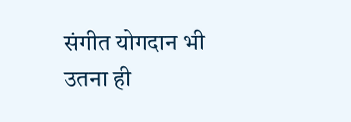संगीत योगदान भी उतना ही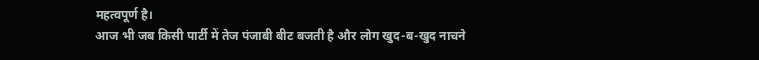महत्वपूर्ण है।
आज भी जब किसी पार्टी में तेज पंजाबी बीट बजती है और लोग खुद-ब-खुद नाचने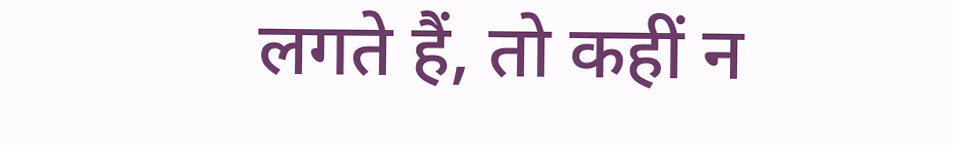लगते हैं, तो कहीं न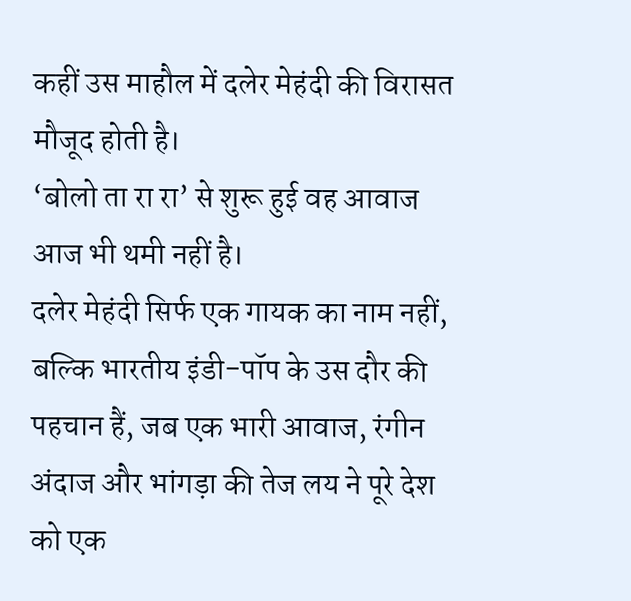कहीं उस माहौल में दलेर मेहंदी की विरासत मौजूद होती है।
‘बोलो ता रा रा’ से शुरू हुई वह आवाज आज भी थमी नहीं है।
दलेर मेहंदी सिर्फ एक गायक का नाम नहीं, बल्कि भारतीय इंडी-पॉप के उस दौर की पहचान हैं, जब एक भारी आवाज, रंगीन अंदाज और भांगड़ा की तेज लय ने पूरे देश को एक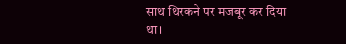साथ थिरकने पर मजबूर कर दिया था।